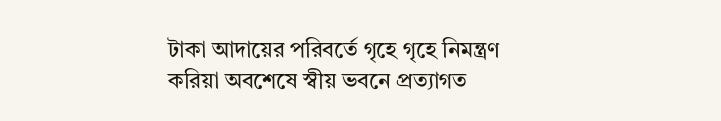টাকা আদায়ের পরিবর্তে গৃহে গৃহে নিমন্ত্রণ করিয়া অবশেষে স্বীয় ভবনে প্রত্যাগত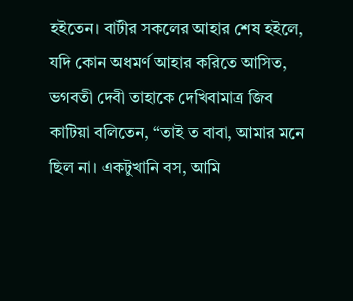হইতেন। বাটীর সকলের আহার শেষ হইলে, যদি কোন অধমর্ণ আহার করিতে আসিত, ভগবতী দেবী তাহাকে দেখিবামাত্র জিব কাটিয়া বলিতেন, “তাই ত বাবা, আমার মনে ছিল না। একটুখানি বস, আমি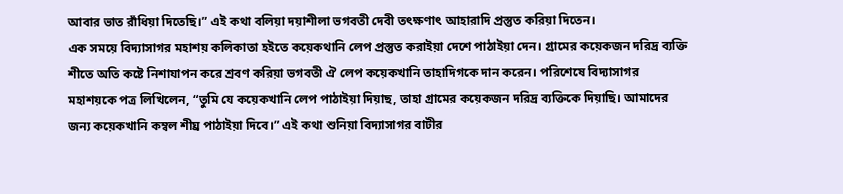আবার ভাত রাঁধিয়া দিতেছি।” এই কথা বলিয়া দয়াশীলা ভগবতী দেবী তৎক্ষণাৎ আহারাদি প্রস্তুত করিয়া দিতেন।
এক সময়ে বিদ্যাসাগর মহাশয় কলিকাতা হইতে কয়েকথানি লেপ প্রস্তুত করাইয়া দেশে পাঠাইয়া দেন। গ্রামের কয়েকজন দরিদ্র ব্যক্তি শীতে অতি কষ্টে নিশাযাপন করে শ্রবণ করিয়া ভগবতী ঐ লেপ কয়েকখানি তাহাদিগকে দান করেন। পরিশেষে বিদ্যাসাগর মহাশয়কে পত্র লিখিলেন, “তুমি যে কয়েকখানি লেপ পাঠাইয়া দিয়াছ, তাহা গ্রামের কয়েকজন দরিদ্র ব্যক্তিকে দিয়াছি। আমাদের জন্য কয়েকখানি কম্বল শীঘ্র পাঠাইয়া দিবে।” এই কথা শুনিয়া বিদ্যাসাগর বাটীর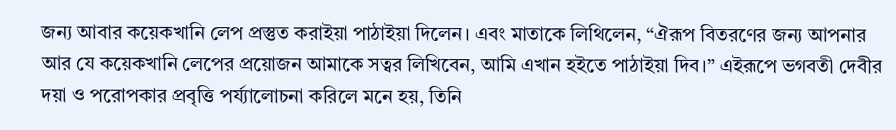জন্য আবার কয়েকখানি লেপ প্রস্তুত করাইয়া পাঠাইয়া দিলেন। এবং মাতাকে লিথিলেন, “ঐরূপ বিতরণের জন্য আপনার আর যে কয়েকখানি লেপের প্রয়োজন আমাকে সত্বর লিখিবেন, আমি এখান হইতে পাঠাইয়া দিব।” এইরূপে ভগবতী দেবীর দয়া ও পরোপকার প্রবৃত্তি পর্য্যালোচনা করিলে মনে হয়, তিনি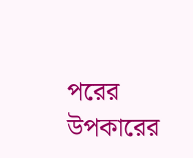পরের উপকারের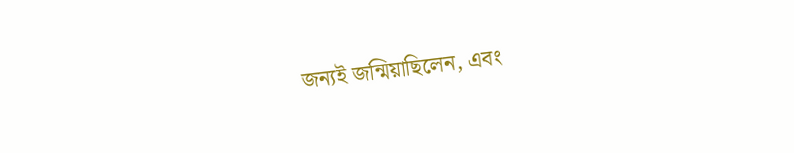জন্যই জন্মিয়াছিলেন, এবং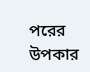পরের উপকার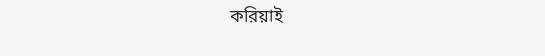করিয়াই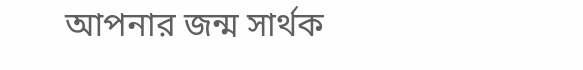আপনার জন্ম সার্থক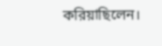করিয়াছিলেন।